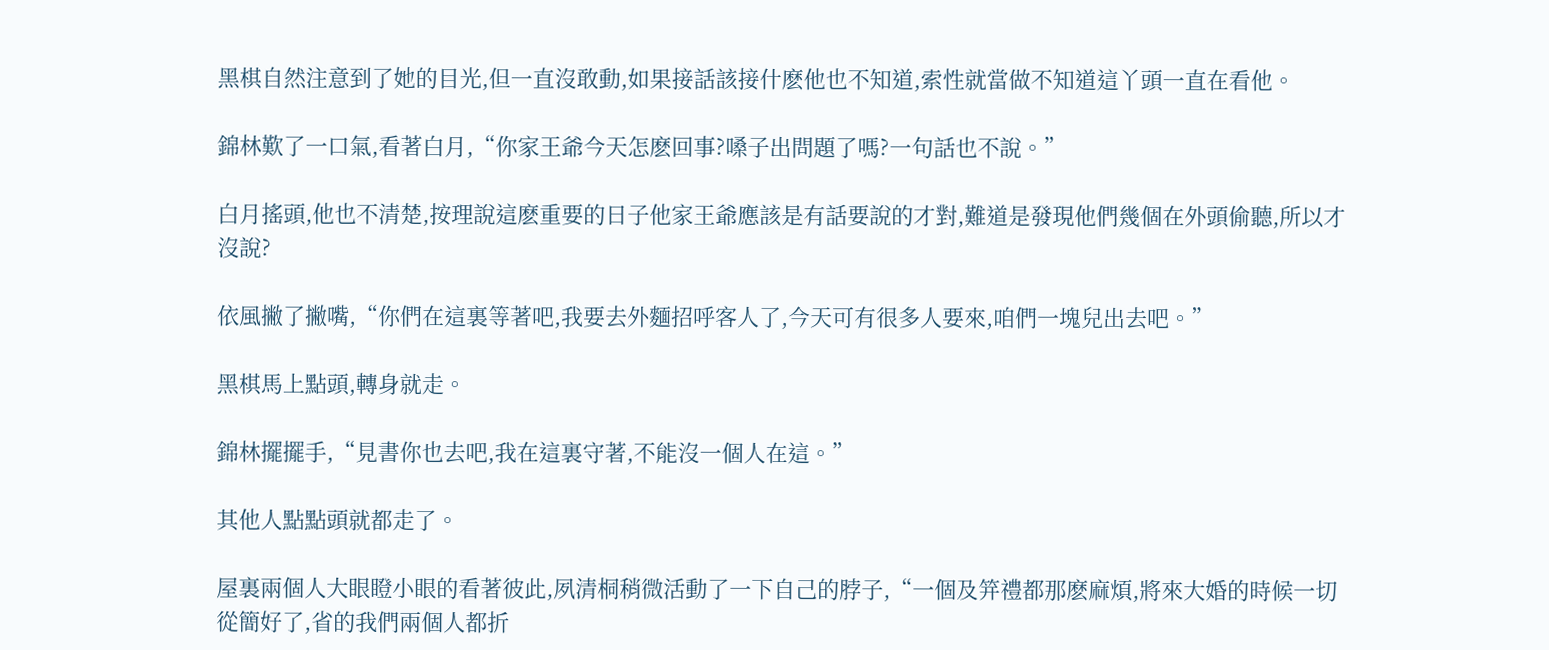黑棋自然注意到了她的目光,但一直沒敢動,如果接話該接什麽他也不知道,索性就當做不知道這丫頭一直在看他。

錦林歎了一口氣,看著白月,“你家王爺今天怎麽回事?嗓子出問題了嗎?一句話也不說。”

白月搖頭,他也不清楚,按理說這麽重要的日子他家王爺應該是有話要說的才對,難道是發現他們幾個在外頭偷聽,所以才沒說?

依風撇了撇嘴,“你們在這裏等著吧,我要去外麵招呼客人了,今天可有很多人要來,咱們一塊兒出去吧。”

黑棋馬上點頭,轉身就走。

錦林擺擺手,“見書你也去吧,我在這裏守著,不能沒一個人在這。”

其他人點點頭就都走了。

屋裏兩個人大眼瞪小眼的看著彼此,夙清桐稍微活動了一下自己的脖子,“一個及笄禮都那麽麻煩,將來大婚的時候一切從簡好了,省的我們兩個人都折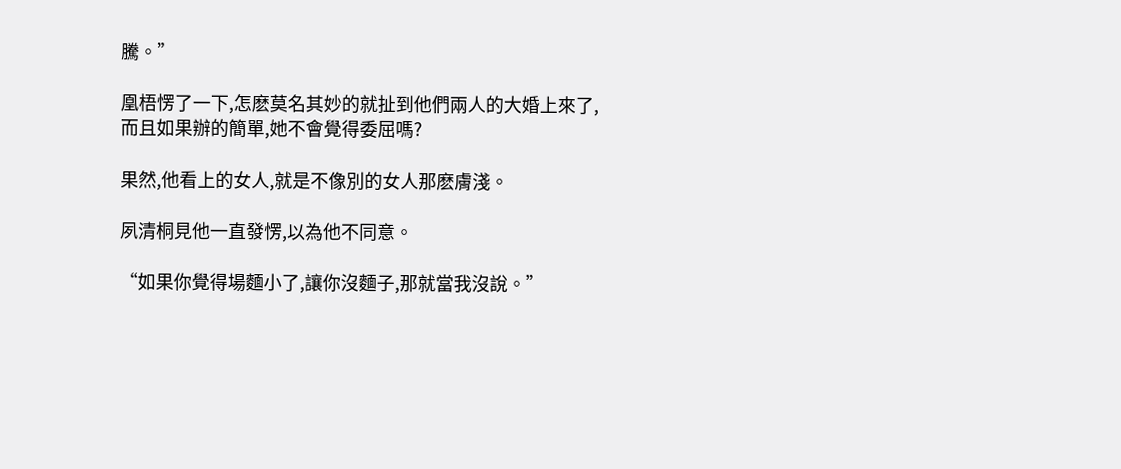騰。”

凰梧愣了一下,怎麽莫名其妙的就扯到他們兩人的大婚上來了,而且如果辦的簡單,她不會覺得委屈嗎?

果然,他看上的女人,就是不像別的女人那麽膚淺。

夙清桐見他一直發愣,以為他不同意。

“如果你覺得場麵小了,讓你沒麵子,那就當我沒說。”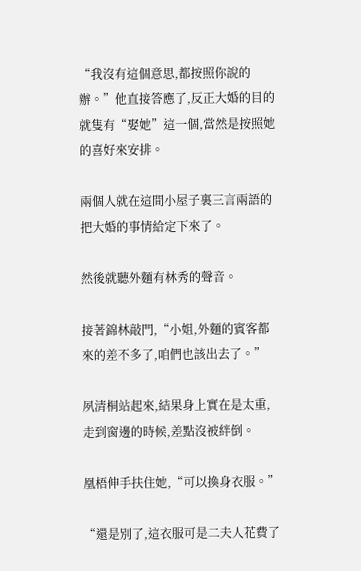“我沒有這個意思,都按照你說的辦。”他直接答應了,反正大婚的目的就隻有“娶她”這一個,當然是按照她的喜好來安排。

兩個人就在這間小屋子裏三言兩語的把大婚的事情給定下來了。

然後就聽外麵有林秀的聲音。

接著錦林敲門,“小姐,外麵的賓客都來的差不多了,咱們也該出去了。”

夙清桐站起來,結果身上實在是太重,走到窗邊的時候,差點沒被絆倒。

凰梧伸手扶住她,“可以換身衣服。”

“還是別了,這衣服可是二夫人花費了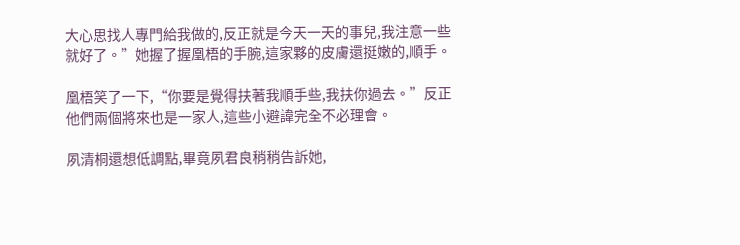大心思找人專門給我做的,反正就是今天一天的事兒,我注意一些就好了。”她握了握凰梧的手腕,這家夥的皮膚還挺嫩的,順手。

凰梧笑了一下,“你要是覺得扶著我順手些,我扶你過去。”反正他們兩個將來也是一家人,這些小避諱完全不必理會。

夙清桐還想低調點,畢竟夙君良稍稍告訴她,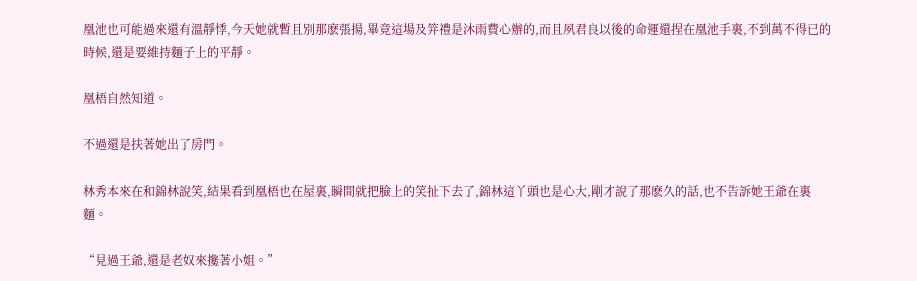凰池也可能過來還有溫靜悸,今天她就暫且別那麽張揚,畢竟這場及笄禮是沐雨費心辦的,而且夙君良以後的命運還捏在凰池手裏,不到萬不得已的時候,還是要維持麵子上的平靜。

凰梧自然知道。

不過還是扶著她出了房門。

林秀本來在和錦林說笑,結果看到凰梧也在屋裏,瞬間就把臉上的笑扯下去了,錦林這丫頭也是心大,剛才說了那麽久的話,也不告訴她王爺在裏麵。

“見過王爺,還是老奴來攙著小姐。”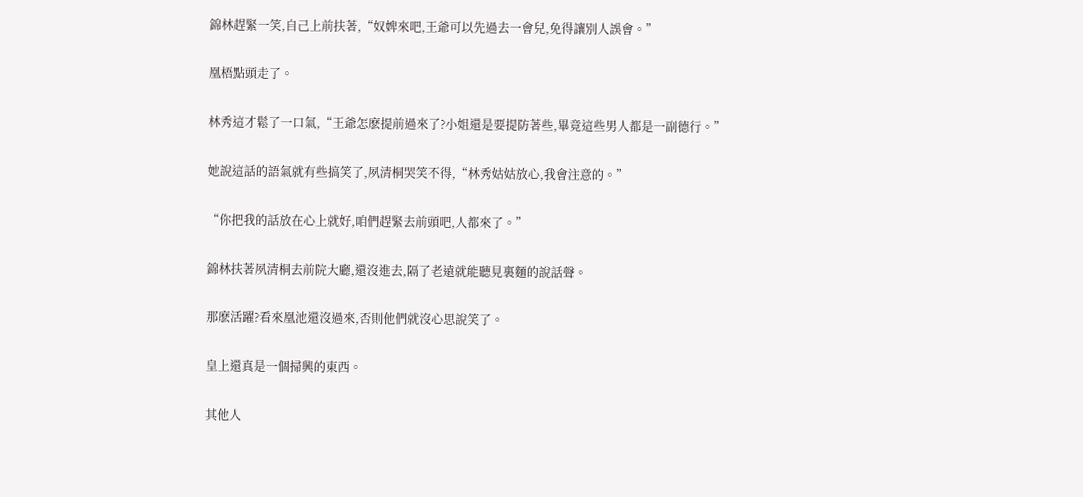錦林趕緊一笑,自己上前扶著,“奴婢來吧,王爺可以先過去一會兒,免得讓別人誤會。”

凰梧點頭走了。

林秀這才鬆了一口氣,“王爺怎麽提前過來了?小姐還是要提防著些,畢竟這些男人都是一副德行。”

她說這話的語氣就有些搞笑了,夙清桐哭笑不得,“林秀姑姑放心,我會注意的。”

“你把我的話放在心上就好,咱們趕緊去前頭吧,人都來了。”

錦林扶著夙清桐去前院大廳,還沒進去,隔了老遠就能聽見裏麵的說話聲。

那麽活躍?看來凰池還沒過來,否則他們就沒心思說笑了。

皇上還真是一個掃興的東西。

其他人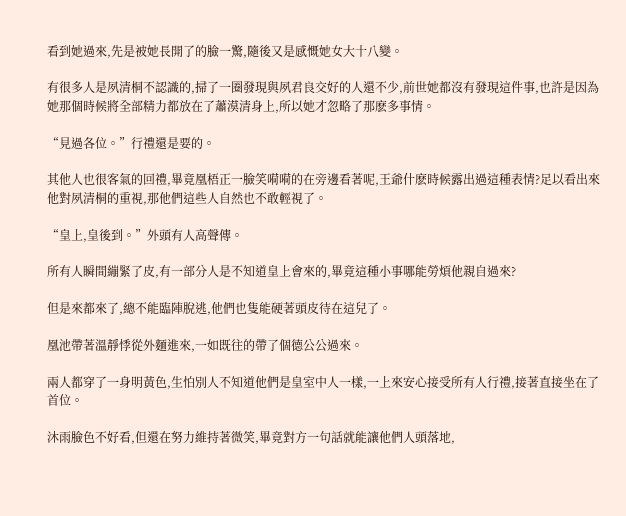看到她過來,先是被她長開了的臉一驚,隨後又是感慨她女大十八變。

有很多人是夙清桐不認識的,掃了一圈發現與夙君良交好的人還不少,前世她都沒有發現這件事,也許是因為她那個時候將全部精力都放在了蕭漠清身上,所以她才忽略了那麽多事情。

“見過各位。”行禮還是要的。

其他人也很客氣的回禮,畢竟凰梧正一臉笑嗬嗬的在旁邊看著呢,王爺什麽時候露出過這種表情?足以看出來他對夙清桐的重視,那他們這些人自然也不敢輕視了。

“皇上,皇後到。”外頭有人高聲傳。

所有人瞬間繃緊了皮,有一部分人是不知道皇上會來的,畢竟這種小事哪能勞煩他親自過來?

但是來都來了,總不能臨陣脫逃,他們也隻能硬著頭皮待在這兒了。

凰池帶著溫靜悸從外麵進來,一如既往的帶了個德公公過來。

兩人都穿了一身明黃色,生怕別人不知道他們是皇室中人一樣,一上來安心接受所有人行禮,接著直接坐在了首位。

沐雨臉色不好看,但還在努力維持著微笑,畢竟對方一句話就能讓他們人頭落地,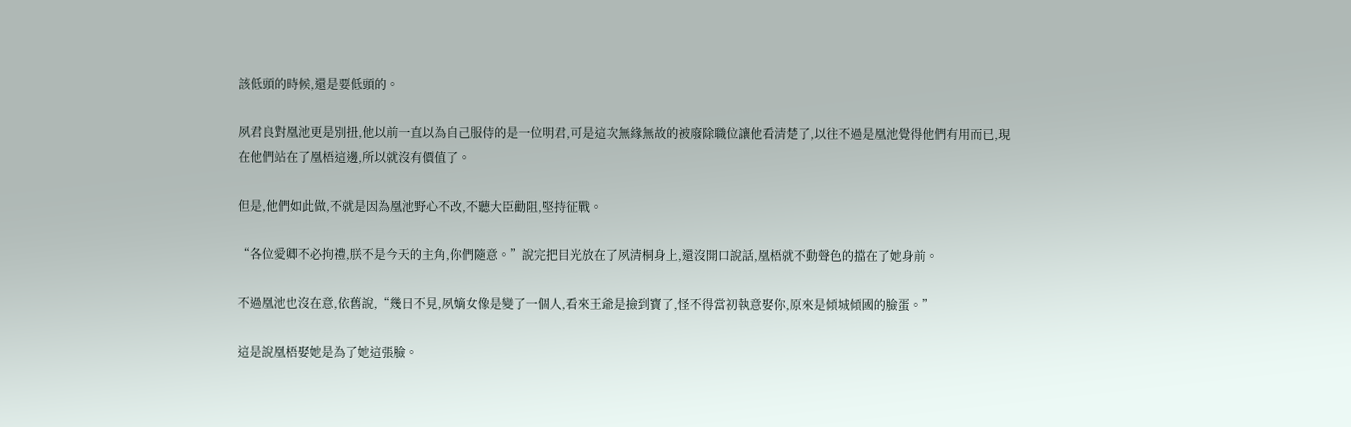該低頭的時候,還是要低頭的。

夙君良對凰池更是別扭,他以前一直以為自己服侍的是一位明君,可是這次無緣無故的被廢除職位讓他看清楚了,以往不過是凰池覺得他們有用而已,現在他們站在了凰梧這邊,所以就沒有價值了。

但是,他們如此做,不就是因為凰池野心不改,不聽大臣勸阻,堅持征戰。

“各位愛卿不必拘禮,朕不是今天的主角,你們隨意。”說完把目光放在了夙清桐身上,還沒開口說話,凰梧就不動聲色的擋在了她身前。

不過凰池也沒在意,依舊說,“幾日不見,夙嫡女像是變了一個人,看來王爺是撿到寶了,怪不得當初執意娶你,原來是傾城傾國的臉蛋。”

這是說凰梧娶她是為了她這張臉。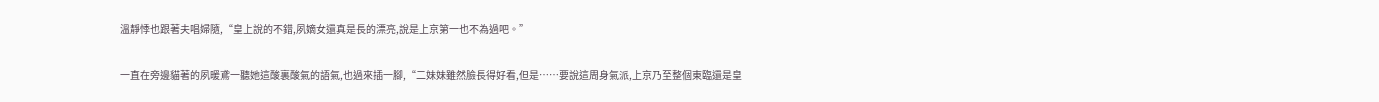溫靜悸也跟著夫唱婦隨,“皇上說的不錯,夙嫡女還真是長的漂亮,說是上京第一也不為過吧。”

一直在旁邊貓著的夙暖鳶一聽她這酸裏酸氣的語氣,也過來插一腳,“二妹妹雖然臉長得好看,但是……要說這周身氣派,上京乃至整個東臨還是皇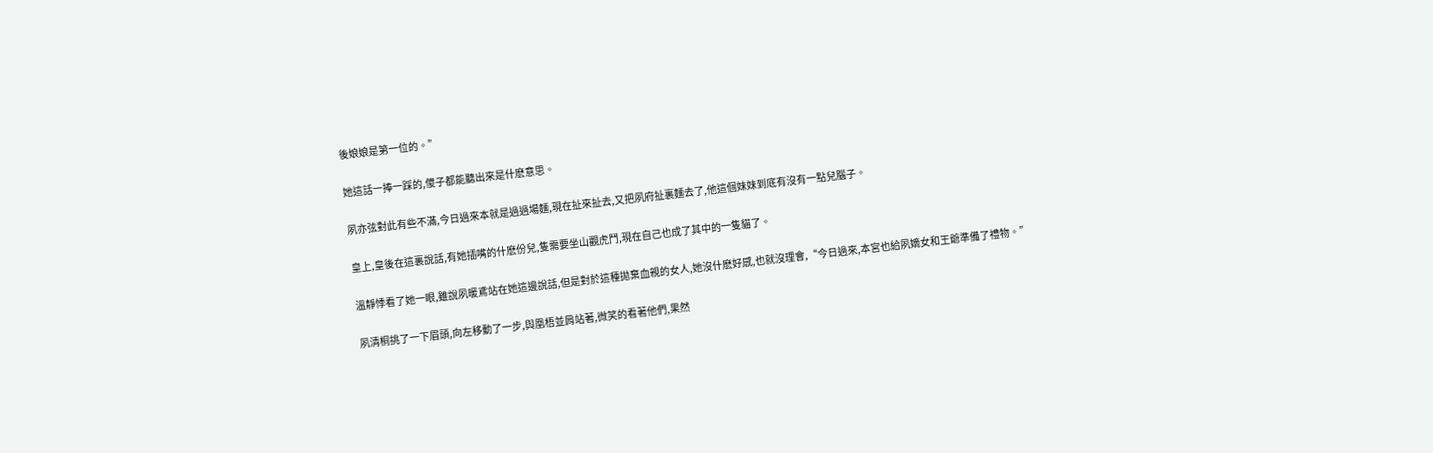後娘娘是第一位的。”

她這話一捧一踩的,傻子都能聽出來是什麽意思。

夙亦弦對此有些不滿,今日過來本就是過過場麵,現在扯來扯去,又把夙府扯裏麵去了,他這個妹妹到底有沒有一點兒腦子。

皇上,皇後在這裏說話,有她插嘴的什麽份兒,隻需要坐山觀虎鬥,現在自己也成了其中的一隻貓了。

溫靜悸看了她一眼,雖說夙暖鳶站在她這邊說話,但是對於這種拋棄血親的女人,她沒什麽好感,也就沒理會,“今日過來,本宮也給夙嫡女和王爺準備了禮物。”

夙清桐挑了一下眉頭,向左移動了一步,與凰梧並肩站著,微笑的看著他們,果然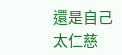還是自己太仁慈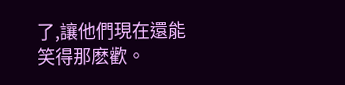了,讓他們現在還能笑得那麽歡。